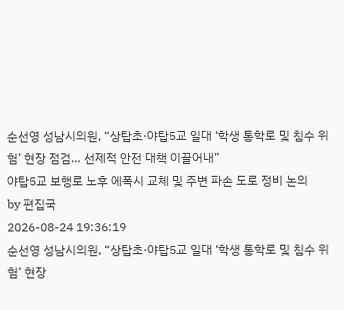순선영 성남시의원, “상탑초·야탑5교 일대 ‘학생 통학로 및 침수 위험’ 현장 점검… 선제적 안전 대책 이끌어내”
야탑5교 보행로 노후 에폭시 교체 및 주변 파손 도로 정비 논의
by 편집국
2026-08-24 19:36:19
순선영 성남시의원, “상탑초·야탑5교 일대 ‘학생 통학로 및 침수 위험’ 현장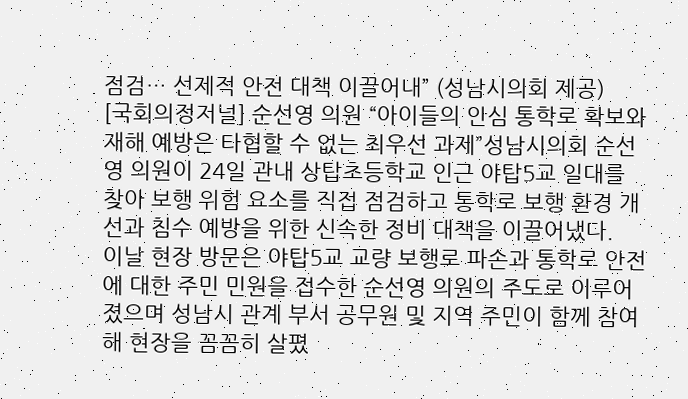점검… 선제적 안전 대책 이끌어내” (성남시의회 제공)
[국회의정저널] 순선영 의원 “아이들의 안심 통학로 확보와 재해 예방은 타협할 수 없는 최우선 과제”성남시의회 순선영 의원이 24일 관내 상탑초등학교 인근 야탑5교 일대를 찾아 보행 위험 요소를 직접 점검하고 통학로 보행 환경 개선과 침수 예방을 위한 신속한 정비 대책을 이끌어냈다.
이날 현장 방문은 야탑5교 교량 보행로 파손과 통학로 안전에 대한 주민 민원을 접수한 순선영 의원의 주도로 이루어졌으며 성남시 관계 부서 공무원 및 지역 주민이 함께 참여해 현장을 꼼꼼히 살폈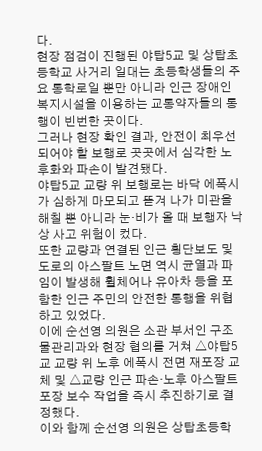다.
현장 점검이 진행된 야탑5교 및 상탑초등학교 사거리 일대는 초등학생들의 주요 통학로일 뿐만 아니라 인근 장애인 복지시설을 이용하는 교통약자들의 통행이 빈번한 곳이다.
그러나 현장 확인 결과, 안전이 최우선되어야 할 보행로 곳곳에서 심각한 노후화와 파손이 발견됐다.
야탑5교 교량 위 보행로는 바닥 에폭시가 심하게 마모되고 뜯겨 나가 미관을 해칠 뿐 아니라 눈·비가 올 때 보행자 낙상 사고 위험이 컸다.
또한 교량과 연결된 인근 횡단보도 및 도로의 아스팔트 노면 역시 균열과 파임이 발생해 휠체어나 유아차 등을 포함한 인근 주민의 안전한 통행을 위협하고 있었다.
이에 순선영 의원은 소관 부서인 구조물관리과와 현장 협의를 거쳐 △야탑5교 교량 위 노후 에폭시 전면 재포장 교체 및 △교량 인근 파손·노후 아스팔트 포장 보수 작업을 즉시 추진하기로 결정했다.
이와 함께 순선영 의원은 상탑초등학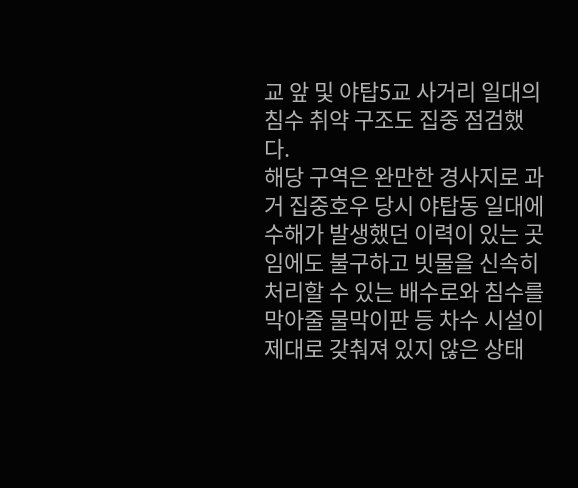교 앞 및 야탑5교 사거리 일대의 침수 취약 구조도 집중 점검했다.
해당 구역은 완만한 경사지로 과거 집중호우 당시 야탑동 일대에 수해가 발생했던 이력이 있는 곳임에도 불구하고 빗물을 신속히 처리할 수 있는 배수로와 침수를 막아줄 물막이판 등 차수 시설이 제대로 갖춰져 있지 않은 상태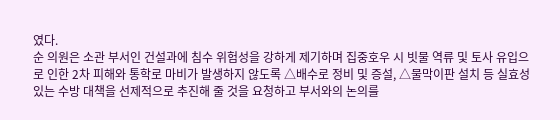였다.
순 의원은 소관 부서인 건설과에 침수 위험성을 강하게 제기하며 집중호우 시 빗물 역류 및 토사 유입으로 인한 2차 피해와 통학로 마비가 발생하지 않도록 △배수로 정비 및 증설, △물막이판 설치 등 실효성 있는 수방 대책을 선제적으로 추진해 줄 것을 요청하고 부서와의 논의를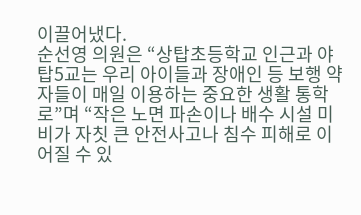이끌어냈다.
순선영 의원은 “상탑초등학교 인근과 야탑5교는 우리 아이들과 장애인 등 보행 약자들이 매일 이용하는 중요한 생활 통학로”며 “작은 노면 파손이나 배수 시설 미비가 자칫 큰 안전사고나 침수 피해로 이어질 수 있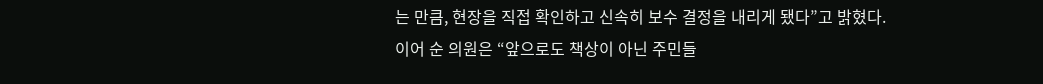는 만큼, 현장을 직접 확인하고 신속히 보수 결정을 내리게 됐다”고 밝혔다.
이어 순 의원은 “앞으로도 책상이 아닌 주민들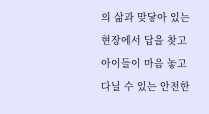의 삶과 맞닿아 있는 현장에서 답을 찾고 아이들이 마음 놓고 다닐 수 있는 안전한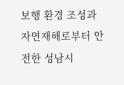보행 환경 조성과 자연재해로부터 안전한 성남시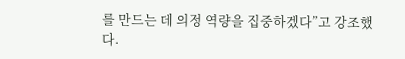를 만드는 데 의정 역량을 집중하겠다”고 강조했다.